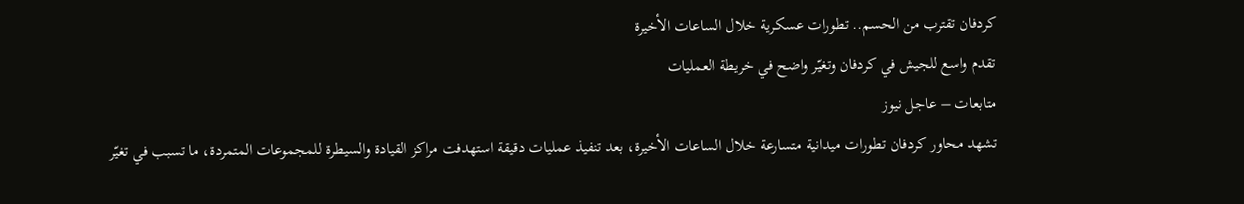كردفان تقترب من الحسم.. تطورات عسكرية خلال الساعات الأخيرة
تقدم واسع للجيش في كردفان وتغيّر واضح في خريطة العمليات
متابعات – عاجل نيوز
تشهد محاور كردفان تطورات ميدانية متسارعة خلال الساعات الأخيرة، بعد تنفيذ عمليات دقيقة استهدفت مراكز القيادة والسيطرة للمجموعات المتمردة، ما تسبب في تغيّر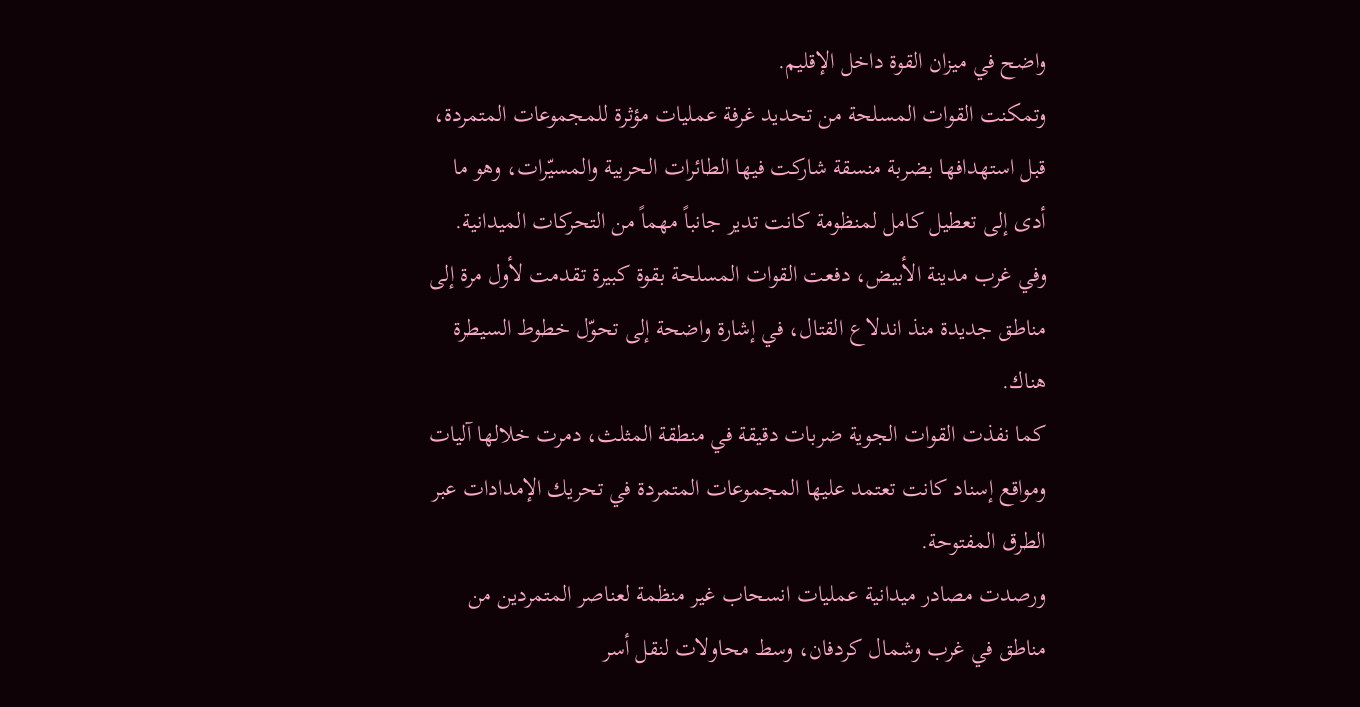واضح في ميزان القوة داخل الإقليم.
وتمكنت القوات المسلحة من تحديد غرفة عمليات مؤثرة للمجموعات المتمردة، قبل استهدافها بضربة منسقة شاركت فيها الطائرات الحربية والمسيّرات، وهو ما أدى إلى تعطيل كامل لمنظومة كانت تدير جانباً مهماً من التحركات الميدانية.
وفي غرب مدينة الأبيض، دفعت القوات المسلحة بقوة كبيرة تقدمت لأول مرة إلى مناطق جديدة منذ اندلاع القتال، في إشارة واضحة إلى تحوّل خطوط السيطرة هناك.
كما نفذت القوات الجوية ضربات دقيقة في منطقة المثلث، دمرت خلالها آليات ومواقع إسناد كانت تعتمد عليها المجموعات المتمردة في تحريك الإمدادات عبر الطرق المفتوحة.
ورصدت مصادر ميدانية عمليات انسحاب غير منظمة لعناصر المتمردين من مناطق في غرب وشمال كردفان، وسط محاولات لنقل أسر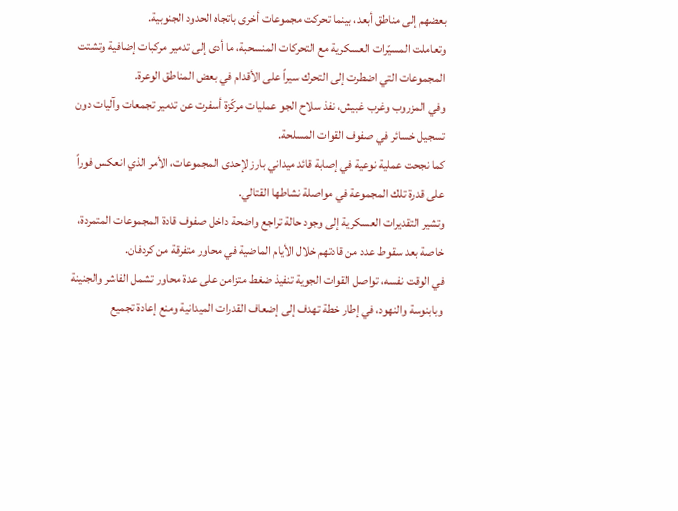بعضهم إلى مناطق أبعد، بينما تحركت مجموعات أخرى باتجاه الحدود الجنوبية.
وتعاملت المسيّرات العسكرية مع التحركات المنسحبة، ما أدى إلى تدمير مركبات إضافية وتشتت المجموعات التي اضطرت إلى التحرك سيراً على الأقدام في بعض المناطق الوعرة.
وفي المزروب وغرب غبيش، نفذ سلاح الجو عمليات مركّزة أسفرت عن تدمير تجمعات وآليات دون تسجيل خسائر في صفوف القوات المسلحة.
كما نجحت عملية نوعية في إصابة قائد ميداني بارز لإحدى المجموعات، الأمر الذي انعكس فوراً على قدرة تلك المجموعة في مواصلة نشاطها القتالي.
وتشير التقديرات العسكرية إلى وجود حالة تراجع واضحة داخل صفوف قادة المجموعات المتمردة، خاصة بعد سقوط عدد من قادتهم خلال الأيام الماضية في محاور متفرقة من كردفان.
في الوقت نفسه، تواصل القوات الجوية تنفيذ ضغط متزامن على عدة محاور تشمل الفاشر والجنينة وبابنوسة والنهود، في إطار خطة تهدف إلى إضعاف القدرات الميدانية ومنع إعادة تجميع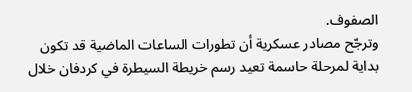الصفوف.
وترجّح مصادر عسكرية أن تطورات الساعات الماضية قد تكون بداية لمرحلة حاسمة تعيد رسم خريطة السيطرة في كردفان خلال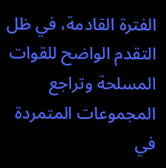الفترة القادمة، في ظل التقدم الواضح للقوات المسلحة وتراجع المجموعات المتمردة في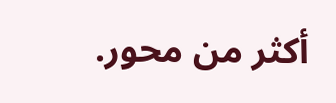أكثر من محور.